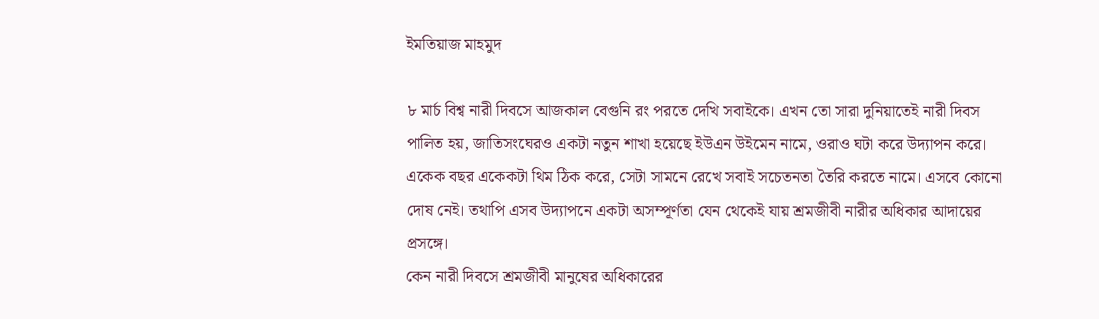ইমতিয়াজ মাহমুদ

৮ মার্চ বিশ্ব নারী দিবসে আজকাল বেগুনি রং পরতে দেখি সবাইকে। এখন তো সারা দুনিয়াতেই নারী দিবস পালিত হয়, জাতিসংঘেরও একটা নতুন শাখা হয়েছে ইউএন উইমেন নামে, ওরাও ঘটা করে উদ্যাপন করে। একেক বছর একেকটা থিম ঠিক করে, সেটা সামনে রেখে সবাই সচেতনতা তৈরি করতে নামে। এসবে কোনো দোষ নেই। তথাপি এসব উদ্যাপনে একটা অসম্পূর্ণতা যেন থেকেই যায় শ্রমজীবী নারীর অধিকার আদায়ের প্রসঙ্গে।
কেন নারী দিবসে শ্রমজীবী মানুষের অধিকারের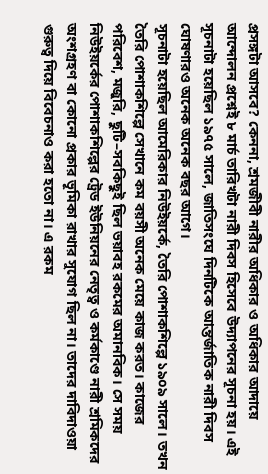প্রসঙ্গটা আসবে? কেননা, শ্রমজীবী নারীর অধিকার ও অধিকার আদায়ে আন্দোলন প্রশ্নেই ৮ মার্চ তারিখটা নারী দিবস হিসেবে উদ্যাপনের সূচনা হয়। এই সূচনাটা হয়েছিল ১৯৭৫ সালে, জাতিসংঘে দিনটিকে আন্তর্জাতিক নারী দিবস ঘোষণারও অনেক অনেক বছর আগে।
সূচনাটা হয়েছিল আমেরিকার নিউইয়র্কে, তৈরি পোশাকশিল্পে ১৯০৯ সালে। তখন তৈরি পোশাকশিল্পে সেখানে কম বয়সী অনেক মেয়ে কাজ করত। কাজের পরিবেশ, মজুরি, ছুটি–সবকিছুই ছিল ভয়াবহ রকমের অমানবিক। সে সময় নিউইয়র্কের পোশাকশিল্পের ট্রেড ইউনিয়নের নেতৃত্ব ও কর্মকাণ্ডে নারী শ্রমিকদের অংশগ্রহণ বা কোনো প্রকার ভূমিকা রাখার সুযোগ ছিল না। তাদের দাবিদাওয়া গুরুত্ব দিয়ে বিবেচনাও করা হতো না। এ রকম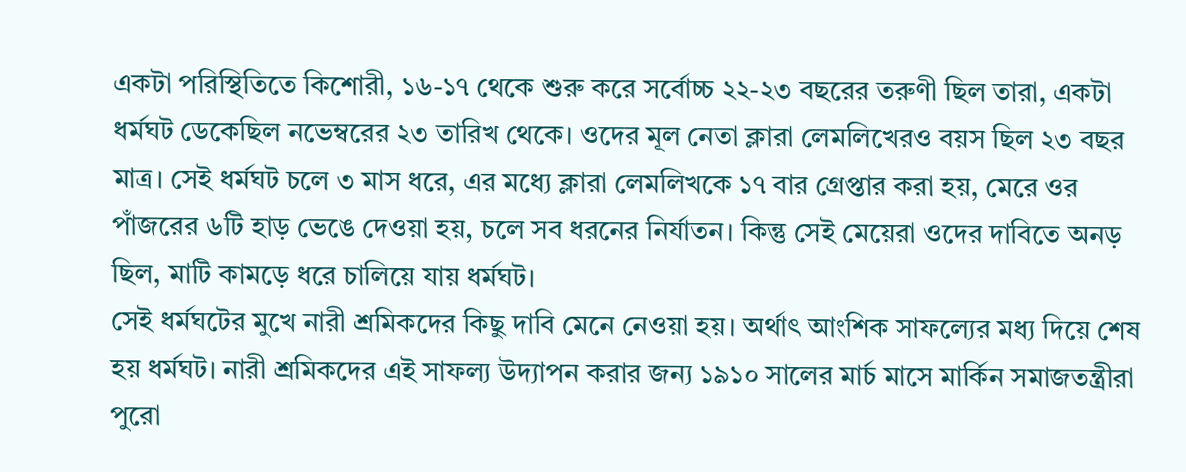একটা পরিস্থিতিতে কিশোরী, ১৬-১৭ থেকে শুরু করে সর্বোচ্চ ২২-২৩ বছরের তরুণী ছিল তারা, একটা ধর্মঘট ডেকেছিল নভেম্বরের ২৩ তারিখ থেকে। ওদের মূল নেতা ক্লারা লেমলিখেরও বয়স ছিল ২৩ বছর মাত্র। সেই ধর্মঘট চলে ৩ মাস ধরে, এর মধ্যে ক্লারা লেমলিখকে ১৭ বার গ্রেপ্তার করা হয়, মেরে ওর পাঁজরের ৬টি হাড় ভেঙে দেওয়া হয়, চলে সব ধরনের নির্যাতন। কিন্তু সেই মেয়েরা ওদের দাবিতে অনড় ছিল, মাটি কামড়ে ধরে চালিয়ে যায় ধর্মঘট।
সেই ধর্মঘটের মুখে নারী শ্রমিকদের কিছু দাবি মেনে নেওয়া হয়। অর্থাৎ আংশিক সাফল্যের মধ্য দিয়ে শেষ হয় ধর্মঘট। নারী শ্রমিকদের এই সাফল্য উদ্যাপন করার জন্য ১৯১০ সালের মার্চ মাসে মার্কিন সমাজতন্ত্রীরা পুরো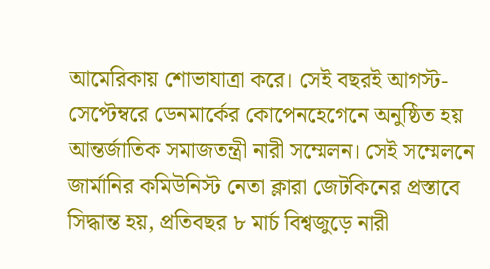আমেরিকায় শোভাযাত্রা করে। সেই বছরই আগস্ট-সেপ্টেম্বরে ডেনমার্কের কোপেনহেগেনে অনুষ্ঠিত হয় আন্তর্জাতিক সমাজতন্ত্রী নারী সম্মেলন। সেই সম্মেলনে জার্মানির কমিউনিস্ট নেতা ক্লারা জেটকিনের প্রস্তাবে সিদ্ধান্ত হয়, প্রতিবছর ৮ মার্চ বিশ্বজুড়ে নারী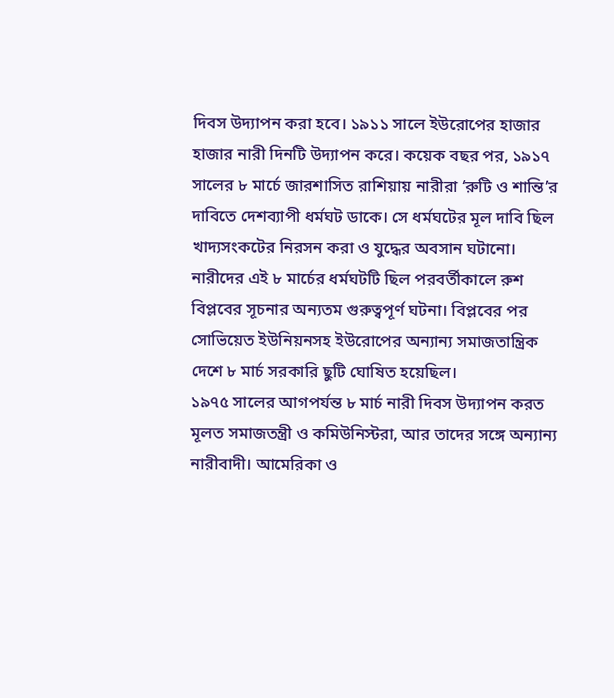দিবস উদ্যাপন করা হবে। ১৯১১ সালে ইউরোপের হাজার হাজার নারী দিনটি উদ্যাপন করে। কয়েক বছর পর, ১৯১৭ সালের ৮ মার্চে জারশাসিত রাশিয়ায় নারীরা ‘রুটি ও শান্তি’র দাবিতে দেশব্যাপী ধর্মঘট ডাকে। সে ধর্মঘটের মূল দাবি ছিল খাদ্যসংকটের নিরসন করা ও যুদ্ধের অবসান ঘটানো। নারীদের এই ৮ মার্চের ধর্মঘটটি ছিল পরবর্তীকালে রুশ বিপ্লবের সূচনার অন্যতম গুরুত্বপূর্ণ ঘটনা। বিপ্লবের পর সোভিয়েত ইউনিয়নসহ ইউরোপের অন্যান্য সমাজতান্ত্রিক দেশে ৮ মার্চ সরকারি ছুটি ঘোষিত হয়েছিল।
১৯৭৫ সালের আগপর্যন্ত ৮ মার্চ নারী দিবস উদ্যাপন করত মূলত সমাজতন্ত্রী ও কমিউনিস্টরা, আর তাদের সঙ্গে অন্যান্য নারীবাদী। আমেরিকা ও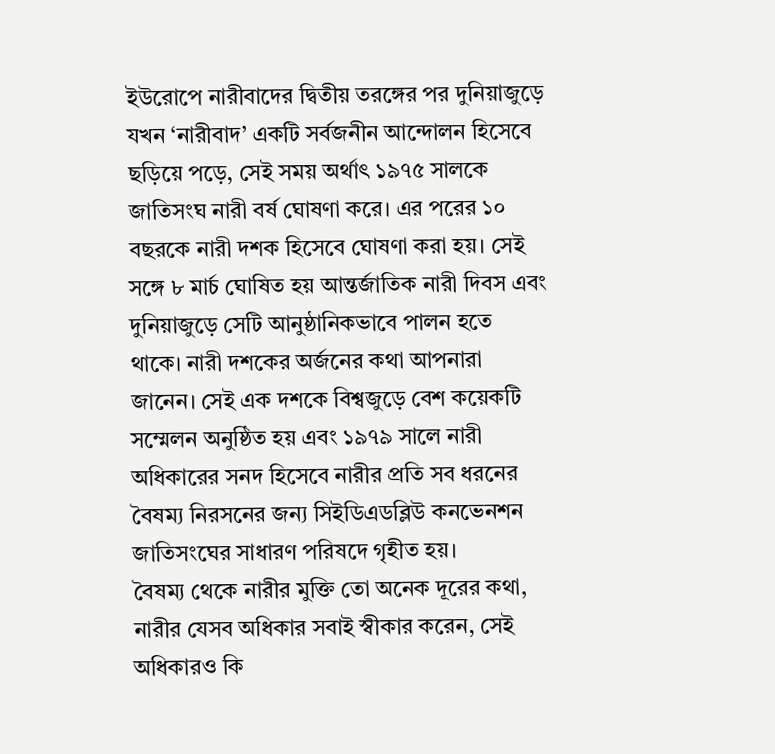ইউরোপে নারীবাদের দ্বিতীয় তরঙ্গের পর দুনিয়াজুড়ে যখন ‘নারীবাদ’ একটি সর্বজনীন আন্দোলন হিসেবে ছড়িয়ে পড়ে, সেই সময় অর্থাৎ ১৯৭৫ সালকে জাতিসংঘ নারী বর্ষ ঘোষণা করে। এর পরের ১০ বছরকে নারী দশক হিসেবে ঘোষণা করা হয়। সেই সঙ্গে ৮ মার্চ ঘোষিত হয় আন্তর্জাতিক নারী দিবস এবং দুনিয়াজুড়ে সেটি আনুষ্ঠানিকভাবে পালন হতে থাকে। নারী দশকের অর্জনের কথা আপনারা জানেন। সেই এক দশকে বিশ্বজুড়ে বেশ কয়েকটি সম্মেলন অনুষ্ঠিত হয় এবং ১৯৭৯ সালে নারী অধিকারের সনদ হিসেবে নারীর প্রতি সব ধরনের বৈষম্য নিরসনের জন্য সিইডিএডব্লিউ কনভেনশন জাতিসংঘের সাধারণ পরিষদে গৃহীত হয়।
বৈষম্য থেকে নারীর মুক্তি তো অনেক দূরের কথা, নারীর যেসব অধিকার সবাই স্বীকার করেন, সেই অধিকারও কি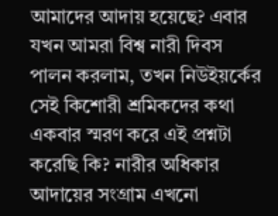আমাদের আদায় হয়েছে? এবার যখন আমরা বিশ্ব নারী দিবস পালন করলাম, তখন নিউইয়র্কের সেই কিশোরী শ্রমিকদের কথা একবার স্মরণ করে এই প্রশ্নটা করেছি কি? নারীর অধিকার আদায়ের সংগ্রাম এখনো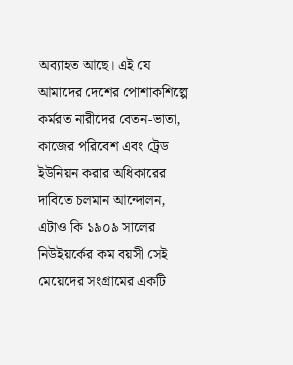অব্যাহত আছে। এই যে আমাদের দেশের পোশাকশিল্পে কর্মরত নারীদের বেতন-ভাতা, কাজের পরিবেশ এবং ট্রেড ইউনিয়ন করার অধিকারের দাবিতে চলমান আন্দোলন, এটাও কি ১৯০৯ সালের নিউইয়র্কের কম বয়সী সেই মেয়েদের সংগ্রামের একটি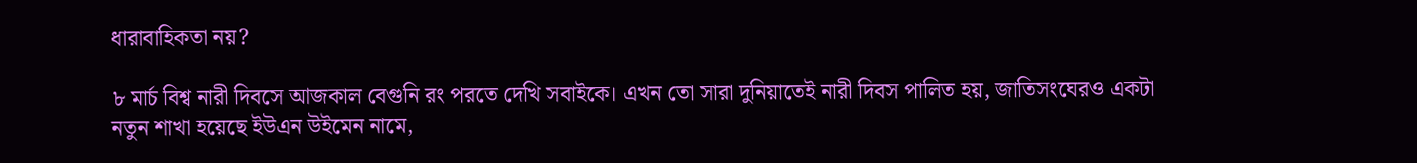ধারাবাহিকতা নয়?

৮ মার্চ বিশ্ব নারী দিবসে আজকাল বেগুনি রং পরতে দেখি সবাইকে। এখন তো সারা দুনিয়াতেই নারী দিবস পালিত হয়, জাতিসংঘেরও একটা নতুন শাখা হয়েছে ইউএন উইমেন নামে,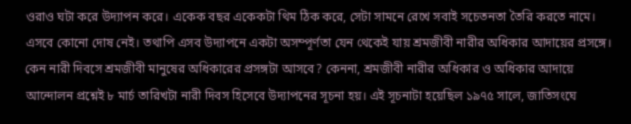ওরাও ঘটা করে উদ্যাপন করে। একেক বছর একেকটা থিম ঠিক করে, সেটা সামনে রেখে সবাই সচেতনতা তৈরি করতে নামে। এসবে কোনো দোষ নেই। তথাপি এসব উদ্যাপনে একটা অসম্পূর্ণতা যেন থেকেই যায় শ্রমজীবী নারীর অধিকার আদায়ের প্রসঙ্গে।
কেন নারী দিবসে শ্রমজীবী মানুষের অধিকারের প্রসঙ্গটা আসবে? কেননা, শ্রমজীবী নারীর অধিকার ও অধিকার আদায়ে আন্দোলন প্রশ্নেই ৮ মার্চ তারিখটা নারী দিবস হিসেবে উদ্যাপনের সূচনা হয়। এই সূচনাটা হয়েছিল ১৯৭৫ সালে, জাতিসংঘে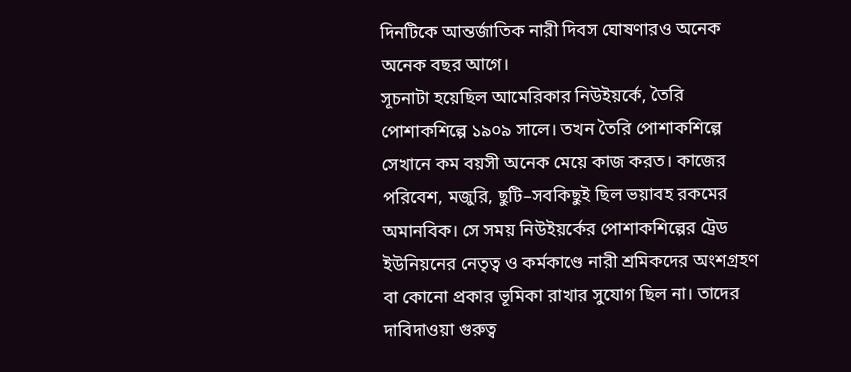দিনটিকে আন্তর্জাতিক নারী দিবস ঘোষণারও অনেক অনেক বছর আগে।
সূচনাটা হয়েছিল আমেরিকার নিউইয়র্কে, তৈরি পোশাকশিল্পে ১৯০৯ সালে। তখন তৈরি পোশাকশিল্পে সেখানে কম বয়সী অনেক মেয়ে কাজ করত। কাজের পরিবেশ, মজুরি, ছুটি–সবকিছুই ছিল ভয়াবহ রকমের অমানবিক। সে সময় নিউইয়র্কের পোশাকশিল্পের ট্রেড ইউনিয়নের নেতৃত্ব ও কর্মকাণ্ডে নারী শ্রমিকদের অংশগ্রহণ বা কোনো প্রকার ভূমিকা রাখার সুযোগ ছিল না। তাদের দাবিদাওয়া গুরুত্ব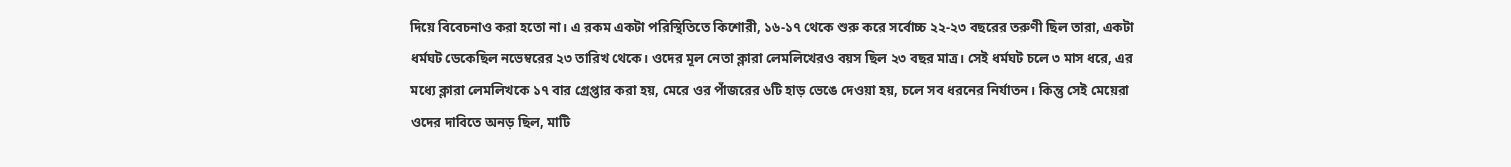দিয়ে বিবেচনাও করা হতো না। এ রকম একটা পরিস্থিতিতে কিশোরী, ১৬-১৭ থেকে শুরু করে সর্বোচ্চ ২২-২৩ বছরের তরুণী ছিল তারা, একটা ধর্মঘট ডেকেছিল নভেম্বরের ২৩ তারিখ থেকে। ওদের মূল নেতা ক্লারা লেমলিখেরও বয়স ছিল ২৩ বছর মাত্র। সেই ধর্মঘট চলে ৩ মাস ধরে, এর মধ্যে ক্লারা লেমলিখকে ১৭ বার গ্রেপ্তার করা হয়, মেরে ওর পাঁজরের ৬টি হাড় ভেঙে দেওয়া হয়, চলে সব ধরনের নির্যাতন। কিন্তু সেই মেয়েরা ওদের দাবিতে অনড় ছিল, মাটি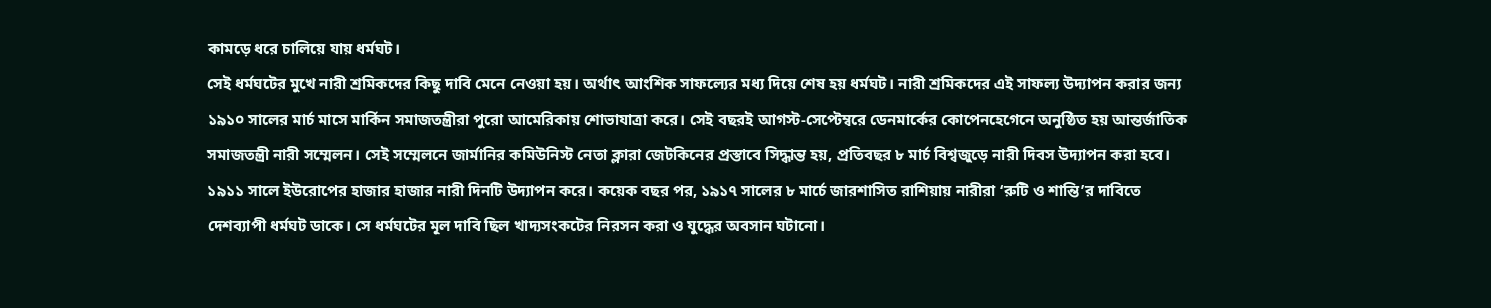কামড়ে ধরে চালিয়ে যায় ধর্মঘট।
সেই ধর্মঘটের মুখে নারী শ্রমিকদের কিছু দাবি মেনে নেওয়া হয়। অর্থাৎ আংশিক সাফল্যের মধ্য দিয়ে শেষ হয় ধর্মঘট। নারী শ্রমিকদের এই সাফল্য উদ্যাপন করার জন্য ১৯১০ সালের মার্চ মাসে মার্কিন সমাজতন্ত্রীরা পুরো আমেরিকায় শোভাযাত্রা করে। সেই বছরই আগস্ট-সেপ্টেম্বরে ডেনমার্কের কোপেনহেগেনে অনুষ্ঠিত হয় আন্তর্জাতিক সমাজতন্ত্রী নারী সম্মেলন। সেই সম্মেলনে জার্মানির কমিউনিস্ট নেতা ক্লারা জেটকিনের প্রস্তাবে সিদ্ধান্ত হয়, প্রতিবছর ৮ মার্চ বিশ্বজুড়ে নারী দিবস উদ্যাপন করা হবে। ১৯১১ সালে ইউরোপের হাজার হাজার নারী দিনটি উদ্যাপন করে। কয়েক বছর পর, ১৯১৭ সালের ৮ মার্চে জারশাসিত রাশিয়ায় নারীরা ‘রুটি ও শান্তি’র দাবিতে দেশব্যাপী ধর্মঘট ডাকে। সে ধর্মঘটের মূল দাবি ছিল খাদ্যসংকটের নিরসন করা ও যুদ্ধের অবসান ঘটানো।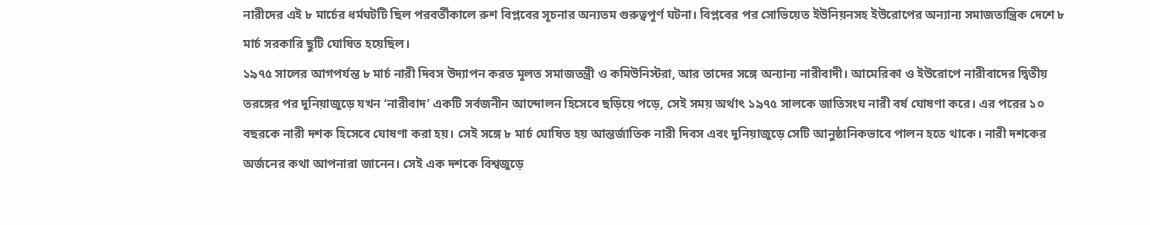নারীদের এই ৮ মার্চের ধর্মঘটটি ছিল পরবর্তীকালে রুশ বিপ্লবের সূচনার অন্যতম গুরুত্বপূর্ণ ঘটনা। বিপ্লবের পর সোভিয়েত ইউনিয়নসহ ইউরোপের অন্যান্য সমাজতান্ত্রিক দেশে ৮ মার্চ সরকারি ছুটি ঘোষিত হয়েছিল।
১৯৭৫ সালের আগপর্যন্ত ৮ মার্চ নারী দিবস উদ্যাপন করত মূলত সমাজতন্ত্রী ও কমিউনিস্টরা, আর তাদের সঙ্গে অন্যান্য নারীবাদী। আমেরিকা ও ইউরোপে নারীবাদের দ্বিতীয় তরঙ্গের পর দুনিয়াজুড়ে যখন ‘নারীবাদ’ একটি সর্বজনীন আন্দোলন হিসেবে ছড়িয়ে পড়ে, সেই সময় অর্থাৎ ১৯৭৫ সালকে জাতিসংঘ নারী বর্ষ ঘোষণা করে। এর পরের ১০ বছরকে নারী দশক হিসেবে ঘোষণা করা হয়। সেই সঙ্গে ৮ মার্চ ঘোষিত হয় আন্তর্জাতিক নারী দিবস এবং দুনিয়াজুড়ে সেটি আনুষ্ঠানিকভাবে পালন হতে থাকে। নারী দশকের অর্জনের কথা আপনারা জানেন। সেই এক দশকে বিশ্বজুড়ে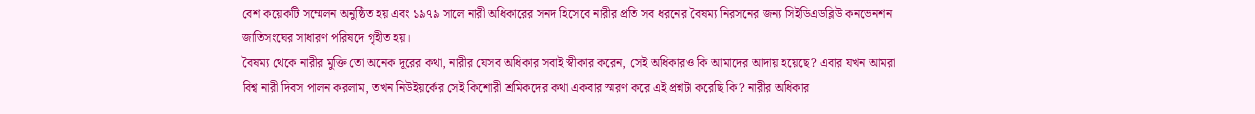বেশ কয়েকটি সম্মেলন অনুষ্ঠিত হয় এবং ১৯৭৯ সালে নারী অধিকারের সনদ হিসেবে নারীর প্রতি সব ধরনের বৈষম্য নিরসনের জন্য সিইডিএডব্লিউ কনভেনশন জাতিসংঘের সাধারণ পরিষদে গৃহীত হয়।
বৈষম্য থেকে নারীর মুক্তি তো অনেক দূরের কথা, নারীর যেসব অধিকার সবাই স্বীকার করেন, সেই অধিকারও কি আমাদের আদায় হয়েছে? এবার যখন আমরা বিশ্ব নারী দিবস পালন করলাম, তখন নিউইয়র্কের সেই কিশোরী শ্রমিকদের কথা একবার স্মরণ করে এই প্রশ্নটা করেছি কি? নারীর অধিকার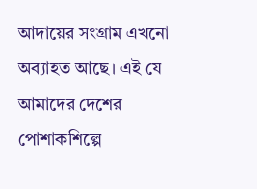আদায়ের সংগ্রাম এখনো অব্যাহত আছে। এই যে আমাদের দেশের পোশাকশিল্পে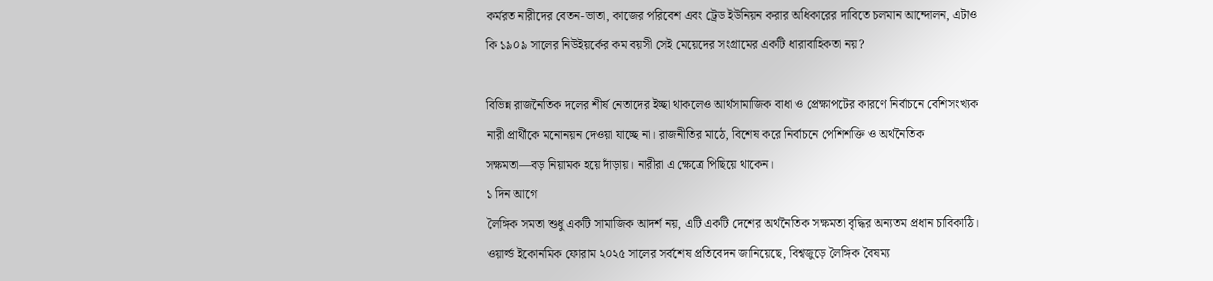কর্মরত নারীদের বেতন-ভাতা, কাজের পরিবেশ এবং ট্রেড ইউনিয়ন করার অধিকারের দাবিতে চলমান আন্দোলন, এটাও কি ১৯০৯ সালের নিউইয়র্কের কম বয়সী সেই মেয়েদের সংগ্রামের একটি ধারাবাহিকতা নয়?

বিভিন্ন রাজনৈতিক দলের শীর্ষ নেতাদের ইচ্ছা থাকলেও আর্থসামাজিক বাধা ও প্রেক্ষাপটের কারণে নির্বাচনে বেশিসংখ্যক নারী প্রার্থীকে মনোনয়ন দেওয়া যাচ্ছে না। রাজনীতির মাঠে, বিশেষ করে নির্বাচনে পেশিশক্তি ও অর্থনৈতিক সক্ষমতা—বড় নিয়ামক হয়ে দাঁড়ায়। নারীরা এ ক্ষেত্রে পিছিয়ে থাকেন।
১ দিন আগে
লৈঙ্গিক সমতা শুধু একটি সামাজিক আদর্শ নয়, এটি একটি দেশের অর্থনৈতিক সক্ষমতা বৃদ্ধির অন্যতম প্রধান চাবিকাঠি। ওয়ার্ল্ড ইকোনমিক ফোরাম ২০২৫ সালের সর্বশেষ প্রতিবেদন জানিয়েছে, বিশ্বজুড়ে লৈঙ্গিক বৈষম্য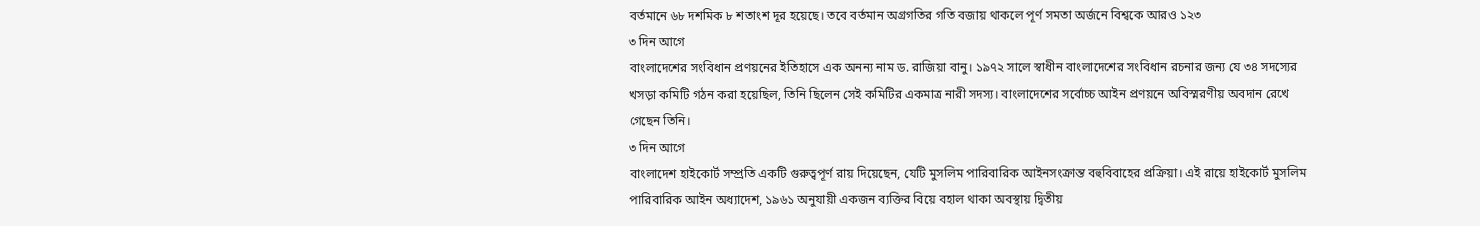বর্তমানে ৬৮ দশমিক ৮ শতাংশ দূর হয়েছে। তবে বর্তমান অগ্রগতির গতি বজায় থাকলে পূর্ণ সমতা অর্জনে বিশ্বকে আরও ১২৩
৩ দিন আগে
বাংলাদেশের সংবিধান প্রণয়নের ইতিহাসে এক অনন্য নাম ড. রাজিয়া বানু। ১৯৭২ সালে স্বাধীন বাংলাদেশের সংবিধান রচনার জন্য যে ৩৪ সদস্যের খসড়া কমিটি গঠন করা হয়েছিল, তিনি ছিলেন সেই কমিটির একমাত্র নারী সদস্য। বাংলাদেশের সর্বোচ্চ আইন প্রণয়নে অবিস্মরণীয় অবদান রেখে গেছেন তিনি।
৩ দিন আগে
বাংলাদেশ হাইকোর্ট সম্প্রতি একটি গুরুত্বপূর্ণ রায় দিয়েছেন, যেটি মুসলিম পারিবারিক আইনসংক্রান্ত বহুবিবাহের প্রক্রিয়া। এই রায়ে হাইকোর্ট মুসলিম পারিবারিক আইন অধ্যাদেশ, ১৯৬১ অনুযায়ী একজন ব্যক্তির বিয়ে বহাল থাকা অবস্থায় দ্বিতীয়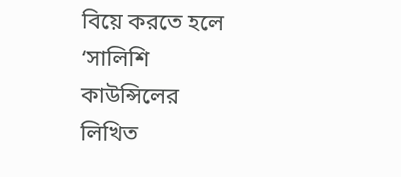বিয়ে করতে হলে ‘সালিশি কাউন্সিলের লিখিত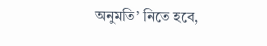অনুমতি’ নিতে হবে,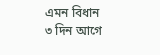এমন বিধান
৩ দিন আগে